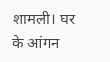शामली। घर के आंगन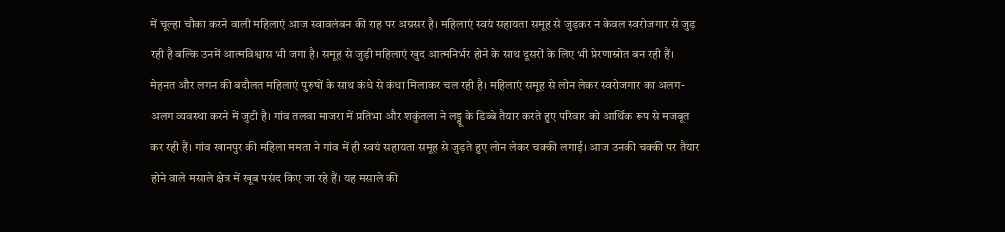में चूल्हा चौका करने वाली महिलाएं आज स्वावलंबन की राह पर अग्रसर है। महिलाएं स्वयं सहायता समूह से जुड़कर न केवल स्वरोजगार से जुड़ रही है बल्कि उनमें आत्मविश्वास भी जगा है। समूह से जुड़ी महिलाएं खुद आत्मनिर्भर होने के साथ दूसरों के लिए भी प्रेरणास्रोत बन रही हैं।
मेहनत और लगन की बदौलत महिलाएं पुरुषों के साथ कंधे से कंधा मिलाकर चल रही है। महिलाएं समूह से लोन लेकर स्वरोजगार का अलग-अलग व्यवस्था करने में जुटी है। गांव तलवा माजरा में प्रतिभा और शकुंतला ने लड्डू के डिब्बे तैयार करते हुए परिवार को आर्थिक रूप से मजबूत कर रही हैं। गांव खानपुर की महिला ममता ने गांव में ही स्वयं सहायता समूह से जुड़ते हुए लोन लेकर चक्की लगाई। आज उनकी चक्की पर तैयार होने वाले मसाले क्षेत्र में खूब पसंद किए जा रहे हैं। यह मसाले की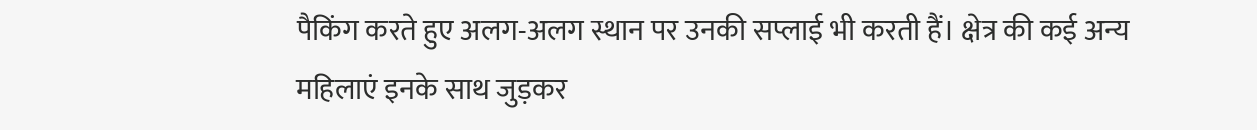पैकिंग करते हुए अलग-अलग स्थान पर उनकी सप्लाई भी करती हैं। क्षेत्र की कई अन्य महिलाएं इनके साथ जुड़कर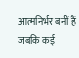आत्मनिर्भर बनीं हैं जबकि कई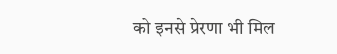को इनसे प्रेरणा भी मिल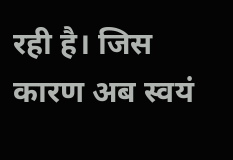रही है। जिस कारण अब स्वयं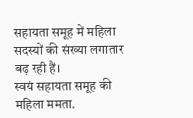सहायता समूह में महिला सदस्यों की संख्या लगातार बढ़ रही हैं।
स्वयं सहायता समूह की महिला ममता.